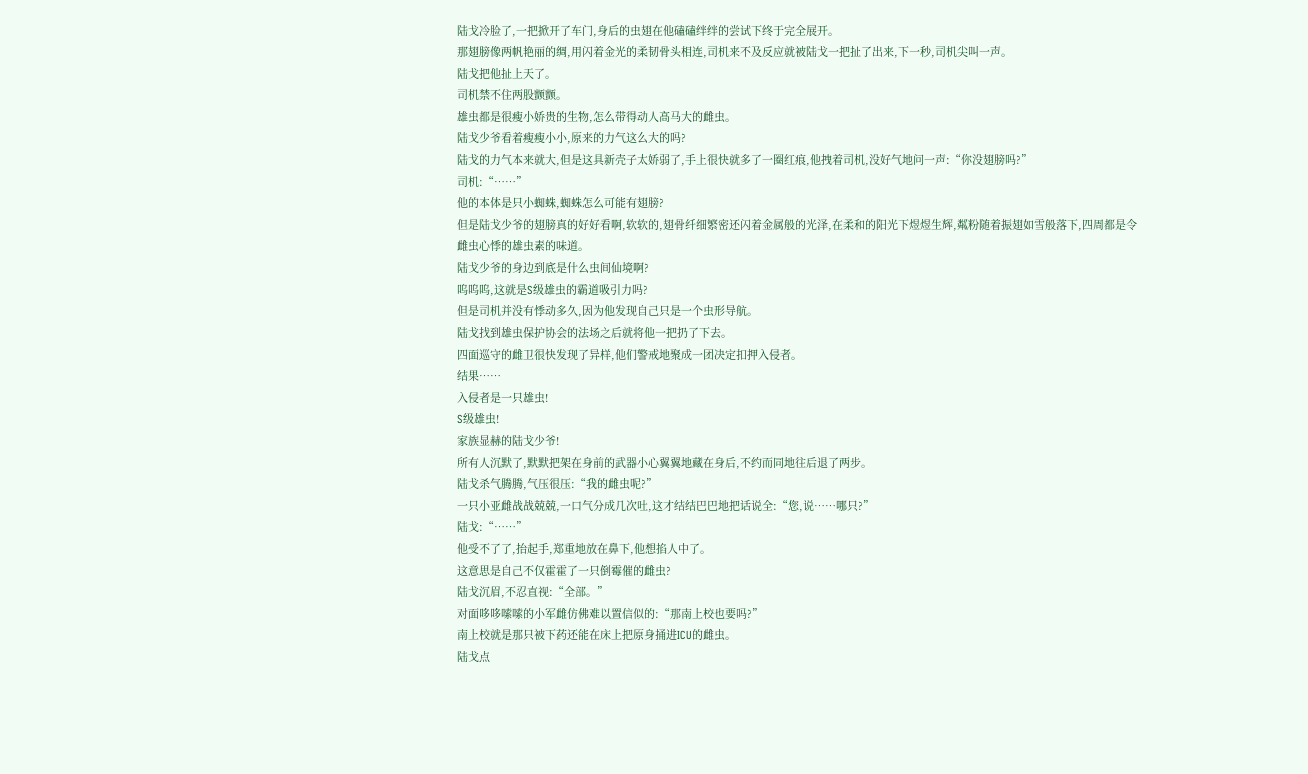陆戈冷脸了,一把掀开了车门,身后的虫翅在他磕磕绊绊的尝试下终于完全展开。
那翅膀像两帆艳丽的绸,用闪着金光的柔韧骨头相连,司机来不及反应就被陆戈一把扯了出来,下一秒,司机尖叫一声。
陆戈把他扯上天了。
司机禁不住两股颤颤。
雄虫都是很瘦小娇贵的生物,怎么带得动人高马大的雌虫。
陆戈少爷看着瘦瘦小小,原来的力气这么大的吗?
陆戈的力气本来就大,但是这具新壳子太娇弱了,手上很快就多了一圈红痕,他拽着司机,没好气地问一声:“你没翅膀吗?”
司机:“……”
他的本体是只小蜘蛛,蜘蛛怎么可能有翅膀?
但是陆戈少爷的翅膀真的好好看啊,软软的,翅骨纤细繁密还闪着金属般的光泽,在柔和的阳光下煜煜生辉,粼粉随着振翅如雪般落下,四周都是令雌虫心悸的雄虫素的味道。
陆戈少爷的身边到底是什么虫间仙境啊?
呜呜呜,这就是S级雄虫的霸道吸引力吗?
但是司机并没有悸动多久,因为他发现自己只是一个虫形导航。
陆戈找到雄虫保护协会的法场之后就将他一把扔了下去。
四面巡守的雌卫很快发现了异样,他们警戒地聚成一团决定扣押入侵者。
结果……
入侵者是一只雄虫!
S级雄虫!
家族显赫的陆戈少爷!
所有人沉默了,默默把架在身前的武器小心翼翼地藏在身后,不约而同地往后退了两步。
陆戈杀气腾腾,气压很压:“我的雌虫呢?”
一只小亚雌战战兢兢,一口气分成几次吐,这才结结巴巴地把话说全:“您,说……哪只?”
陆戈:“……”
他受不了了,抬起手,郑重地放在鼻下,他想掐人中了。
这意思是自己不仅霍霍了一只倒霉催的雌虫?
陆戈沉眉,不忍直视:“全部。”
对面哆哆嗦嗦的小军雌仿佛难以置信似的:“那南上校也要吗?”
南上校就是那只被下药还能在床上把原身捅进ICU的雌虫。
陆戈点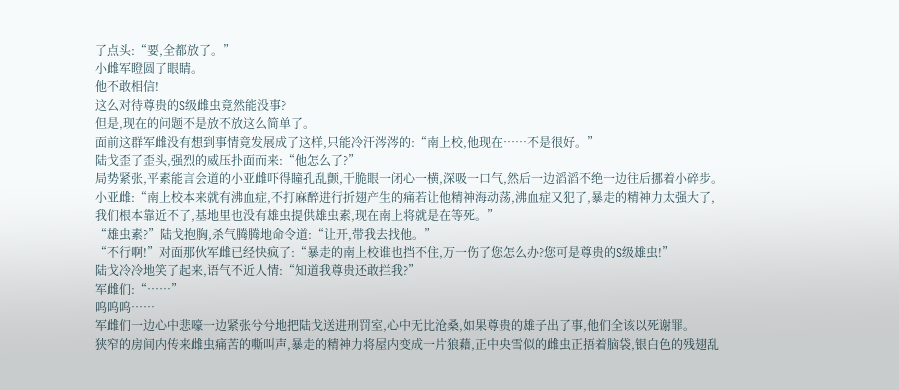了点头:“要,全都放了。”
小雌军瞪圆了眼睛。
他不敢相信!
这么对待尊贵的S级雌虫竟然能没事?
但是,现在的问题不是放不放这么简单了。
面前这群军雌没有想到事情竟发展成了这样,只能冷汗涔涔的:“南上校,他现在……不是很好。”
陆戈歪了歪头,强烈的威压扑面而来:“他怎么了?”
局势紧张,平素能言会道的小亚雌吓得瞳孔乱颤,干脆眼一闭心一横,深吸一口气,然后一边滔滔不绝一边往后挪着小碎步。
小亚雌:“南上校本来就有沸血症,不打麻醉进行折翅产生的痛若让他精神海动荡,沸血症又犯了,暴走的精神力太强大了,我们根本靠近不了,基地里也没有雄虫提供雄虫素,现在南上将就是在等死。”
“雄虫素?”陆戈抱胸,杀气腾腾地命令道:“让开,带我去找他。”
“不行啊!”对面那伙军雌已经快疯了:“暴走的南上校谁也挡不住,万一伤了您怎么办?您可是尊贵的S级雄虫!”
陆戈冷冷地笑了起来,语气不近人情:“知道我尊贵还敢拦我?”
军雌们:“……”
呜呜呜……
军雌们一边心中悲嚎一边紧张兮兮地把陆戈送进刑罚室,心中无比沧桑,如果尊贵的雄子出了事,他们全该以死谢罪。
狭窄的房间内传来雌虫痛苦的嘶叫声,暴走的精神力将屋内变成一片狼藉,正中央雪似的雌虫正捂着脑袋,银白色的残翅乱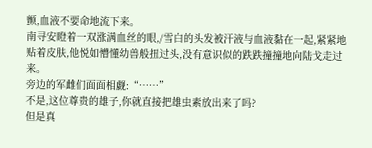颤,血液不要命地流下来。
南寻安瞪着一双涨满血丝的眼,/雪白的头发被汗液与血液黏在一起,紧紧地贴着皮肤,他悦如懵懂幼兽般扭过头,没有意识似的跌跌撞撞地向陆戈走过来。
旁边的军雌们面面相觑:“……”
不是,这位尊贵的雄子,你就直接把雄虫素放出来了吗?
但是真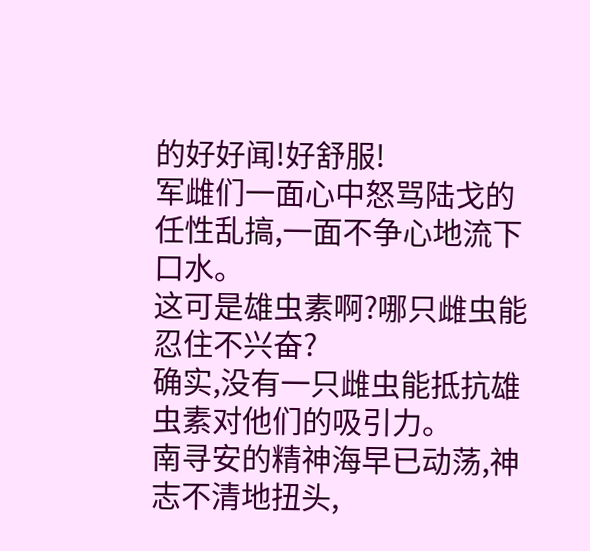的好好闻!好舒服!
军雌们一面心中怒骂陆戈的任性乱搞,一面不争心地流下口水。
这可是雄虫素啊?哪只雌虫能忍住不兴奋?
确实,没有一只雌虫能抵抗雄虫素对他们的吸引力。
南寻安的精神海早已动荡,神志不清地扭头,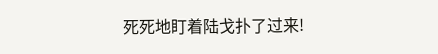死死地盯着陆戈扑了过来!